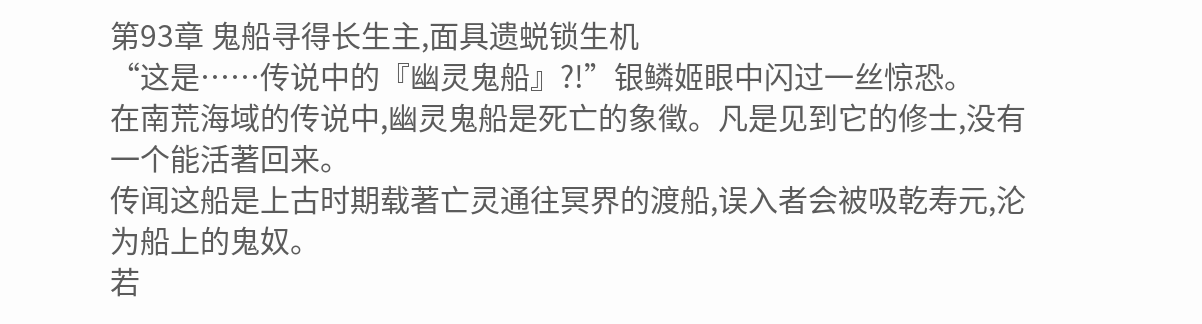第93章 鬼船寻得长生主,面具遗蜕锁生机
“这是……传说中的『幽灵鬼船』?!”银鳞姬眼中闪过一丝惊恐。
在南荒海域的传说中,幽灵鬼船是死亡的象徵。凡是见到它的修士,没有一个能活著回来。
传闻这船是上古时期载著亡灵通往冥界的渡船,误入者会被吸乾寿元,沦为船上的鬼奴。
若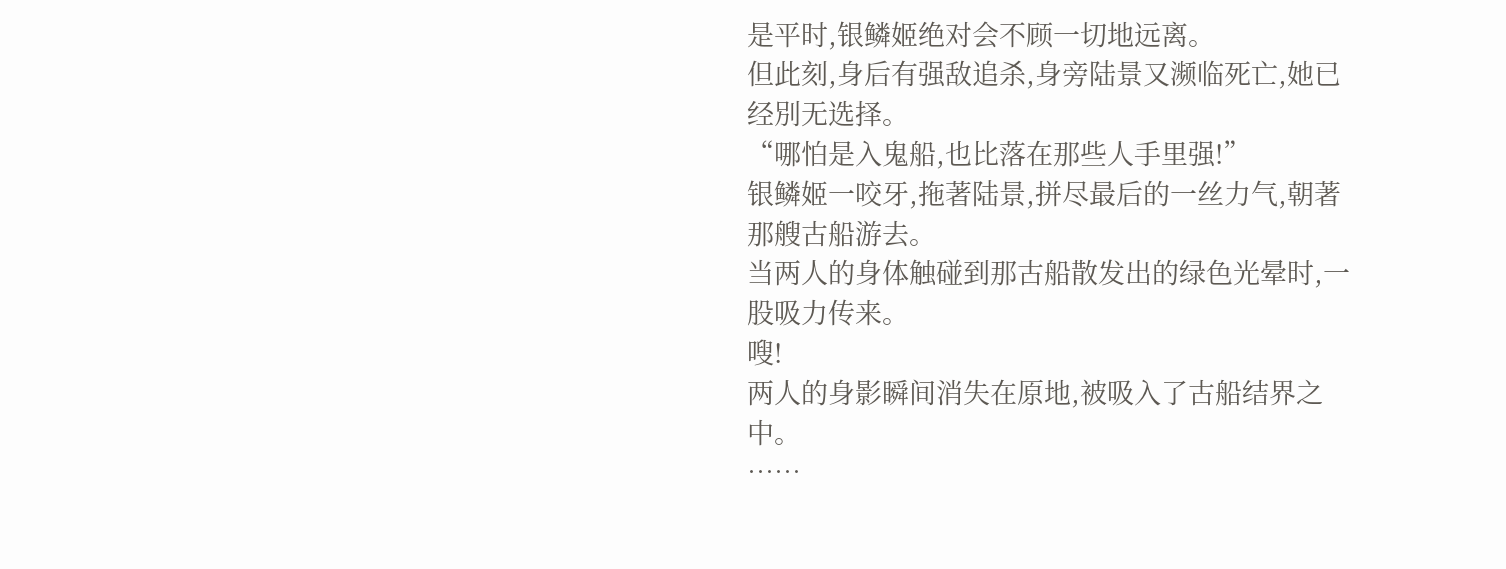是平时,银鳞姬绝对会不顾一切地远离。
但此刻,身后有强敌追杀,身旁陆景又濒临死亡,她已经別无选择。
“哪怕是入鬼船,也比落在那些人手里强!”
银鳞姬一咬牙,拖著陆景,拼尽最后的一丝力气,朝著那艘古船游去。
当两人的身体触碰到那古船散发出的绿色光晕时,一股吸力传来。
嗖!
两人的身影瞬间消失在原地,被吸入了古船结界之中。
……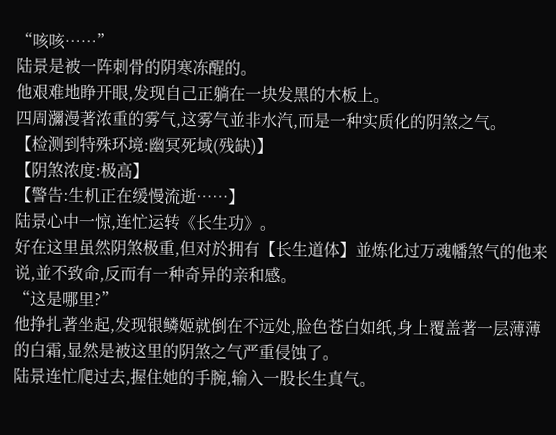“咳咳……”
陆景是被一阵刺骨的阴寒冻醒的。
他艰难地睁开眼,发现自己正躺在一块发黑的木板上。
四周瀰漫著浓重的雾气,这雾气並非水汽,而是一种实质化的阴煞之气。
【检测到特殊环境:幽冥死域(残缺)】
【阴煞浓度:极高】
【警告:生机正在缓慢流逝……】
陆景心中一惊,连忙运转《长生功》。
好在这里虽然阴煞极重,但对於拥有【长生道体】並炼化过万魂幡煞气的他来说,並不致命,反而有一种奇异的亲和感。
“这是哪里?”
他挣扎著坐起,发现银鳞姬就倒在不远处,脸色苍白如纸,身上覆盖著一层薄薄的白霜,显然是被这里的阴煞之气严重侵蚀了。
陆景连忙爬过去,握住她的手腕,输入一股长生真气。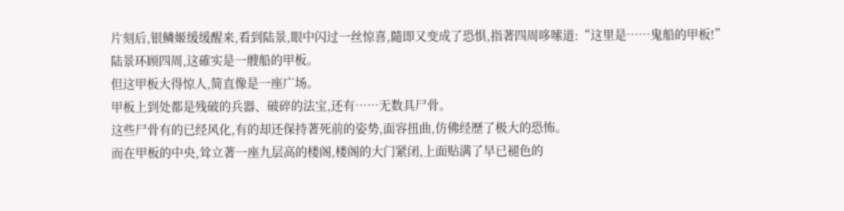片刻后,银鳞姬缓缓醒来,看到陆景,眼中闪过一丝惊喜,隨即又变成了恐惧,指著四周哆嗦道:“这里是……鬼船的甲板!”
陆景环顾四周,这確实是一艘船的甲板。
但这甲板大得惊人,简直像是一座广场。
甲板上到处都是残破的兵器、破碎的法宝,还有……无数具尸骨。
这些尸骨有的已经风化,有的却还保持著死前的姿势,面容扭曲,仿佛经歷了极大的恐怖。
而在甲板的中央,耸立著一座九层高的楼阁,楼阁的大门紧闭,上面贴满了早已褪色的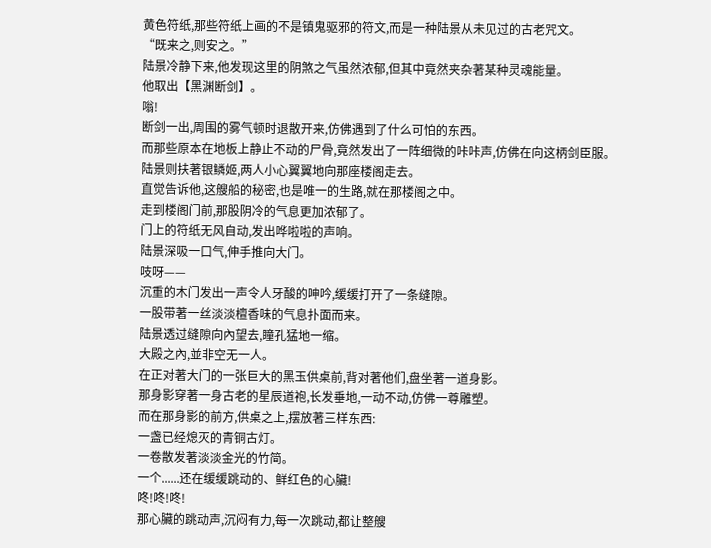黄色符纸,那些符纸上画的不是镇鬼驱邪的符文,而是一种陆景从未见过的古老咒文。
“既来之,则安之。”
陆景冷静下来,他发现这里的阴煞之气虽然浓郁,但其中竟然夹杂著某种灵魂能量。
他取出【黑渊断剑】。
嗡!
断剑一出,周围的雾气顿时退散开来,仿佛遇到了什么可怕的东西。
而那些原本在地板上静止不动的尸骨,竟然发出了一阵细微的咔咔声,仿佛在向这柄剑臣服。
陆景则扶著银鳞姬,两人小心翼翼地向那座楼阁走去。
直觉告诉他,这艘船的秘密,也是唯一的生路,就在那楼阁之中。
走到楼阁门前,那股阴冷的气息更加浓郁了。
门上的符纸无风自动,发出哗啦啦的声响。
陆景深吸一口气,伸手推向大门。
吱呀——
沉重的木门发出一声令人牙酸的呻吟,缓缓打开了一条缝隙。
一股带著一丝淡淡檀香味的气息扑面而来。
陆景透过缝隙向內望去,瞳孔猛地一缩。
大殿之內,並非空无一人。
在正对著大门的一张巨大的黑玉供桌前,背对著他们,盘坐著一道身影。
那身影穿著一身古老的星辰道袍,长发垂地,一动不动,仿佛一尊雕塑。
而在那身影的前方,供桌之上,摆放著三样东西:
一盏已经熄灭的青铜古灯。
一卷散发著淡淡金光的竹简。
一个......还在缓缓跳动的、鲜红色的心臟!
咚!咚!咚!
那心臟的跳动声,沉闷有力,每一次跳动,都让整艘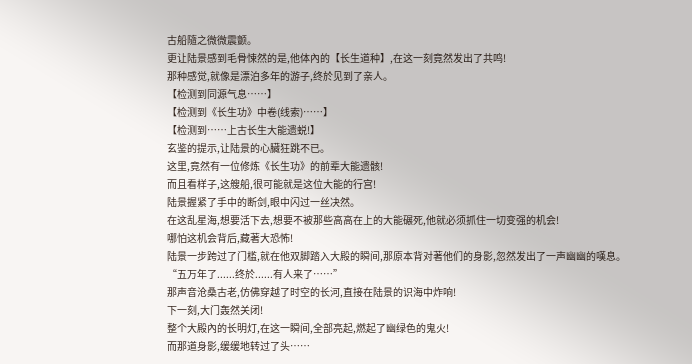古船隨之微微震颤。
更让陆景感到毛骨悚然的是,他体內的【长生道种】,在这一刻竟然发出了共鸣!
那种感觉,就像是漂泊多年的游子,终於见到了亲人。
【检测到同源气息……】
【检测到《长生功》中卷(线索)……】
【检测到……上古长生大能遗蜕!】
玄鉴的提示,让陆景的心臟狂跳不已。
这里,竟然有一位修炼《长生功》的前辈大能遗骸!
而且看样子,这艘船,很可能就是这位大能的行宫!
陆景握紧了手中的断剑,眼中闪过一丝决然。
在这乱星海,想要活下去,想要不被那些高高在上的大能碾死,他就必须抓住一切变强的机会!
哪怕这机会背后,藏著大恐怖!
陆景一步跨过了门槛,就在他双脚踏入大殿的瞬间,那原本背对著他们的身影,忽然发出了一声幽幽的嘆息。
“五万年了......终於......有人来了……”
那声音沧桑古老,仿佛穿越了时空的长河,直接在陆景的识海中炸响!
下一刻,大门轰然关闭!
整个大殿內的长明灯,在这一瞬间,全部亮起,燃起了幽绿色的鬼火!
而那道身影,缓缓地转过了头……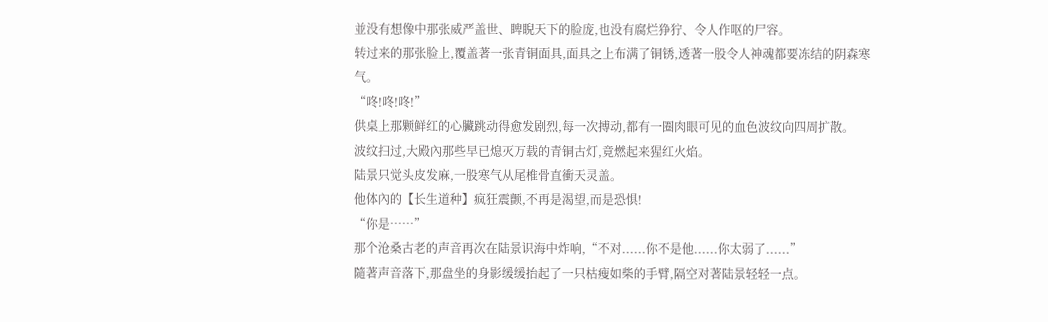並没有想像中那张威严盖世、睥睨天下的脸庞,也没有腐烂狰狞、令人作呕的尸容。
转过来的那张脸上,覆盖著一张青铜面具,面具之上布满了铜锈,透著一股令人神魂都要冻结的阴森寒气。
“咚!咚!咚!”
供桌上那颗鲜红的心臟跳动得愈发剧烈,每一次搏动,都有一圈肉眼可见的血色波纹向四周扩散。
波纹扫过,大殿內那些早已熄灭万载的青铜古灯,竟燃起来猩红火焰。
陆景只觉头皮发麻,一股寒气从尾椎骨直衝天灵盖。
他体內的【长生道种】疯狂震颤,不再是渴望,而是恐惧!
“你是……”
那个沧桑古老的声音再次在陆景识海中炸响,“不对......你不是他......你太弱了......”
隨著声音落下,那盘坐的身影缓缓抬起了一只枯瘦如柴的手臂,隔空对著陆景轻轻一点。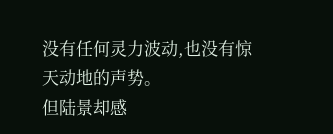没有任何灵力波动,也没有惊天动地的声势。
但陆景却感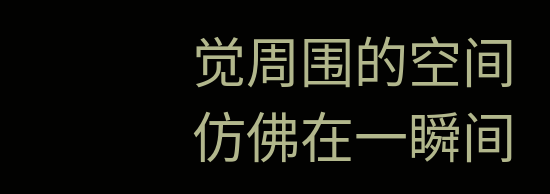觉周围的空间仿佛在一瞬间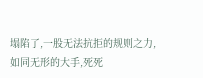塌陷了,一股无法抗拒的规则之力,如同无形的大手,死死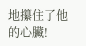地攥住了他的心臟!